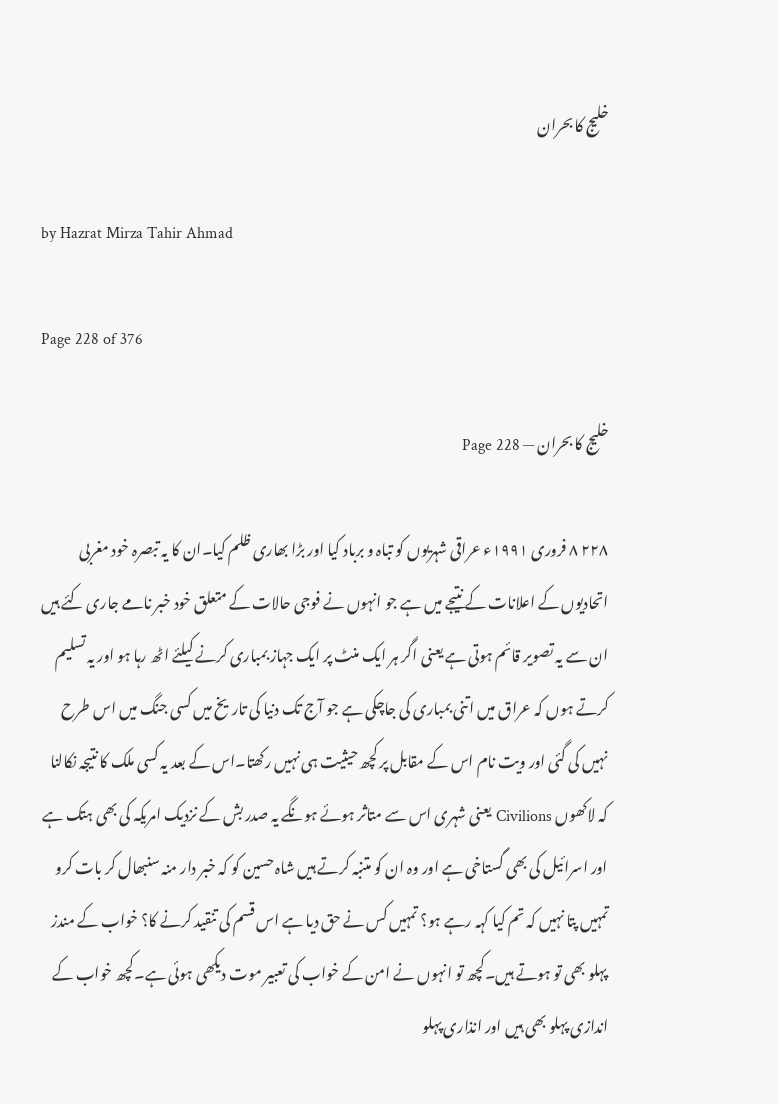خلیج کا بحران

by Hazrat Mirza Tahir Ahmad

Page 228 of 376

خلیج کا بحران — Page 228

۲۲۸ ۸ فروری ۱۹۹۱ء عراقی شہریوں کو تباہ و برباد کیا اور بڑا بھاری ظلم کیا۔ان کا یہ تبصرہ خود مغربی اتحادیوں کے اعلانات کے نتیجے میں ہے جو انہوں نے فوجی حالات کے متعلق خود خبر نامے جاری کئے ہیں ان سے یہ تصویر قائم ہوتی ہے یعنی اگر ہر ایک منٹ پر ایک جہاز بمباری کرنے کیلئے اٹھ رہا ہو اور یہ تسلیم کرتے ہوں کہ عراق میں اتنی بمباری کی جاچکی ہے جو آج تک دنیا کی تاریخ میں کسی جنگ میں اس طرح نہیں کی گئی اور ویت نام اس کے مقابل پر کچھ حیثیت ہی نہیں رکھتا۔اس کے بعد یہ کسی ملک کا نتیجہ نکالنا کہ لاکھوں Civilions یعنی شہری اس سے متاثر ہوئے ہونگے یہ صدر بش کے نزدیک امریکہ کی بھی ہتک ہے اور اسرائیل کی بھی گستاخی ہے اور وہ ان کو متنبہ کرتے ہیں شاہ حسین کو کہ خبر دار منہ سنبھال کر بات کرو تمہیں پتا نہیں کہ تم کیا کہہ رہے ہو؟ تمہیں کس نے حق دیا ہے اس قسم کی تنقید کرنے کا؟ خواب کے مندز پہلو بھی تو ہوتے ہیں۔کچھ تو انہوں نے امن کے خواب کی تعبیر موت دیکھی ہوئی ہے۔کچھ خواب کے اندازی پہلو بھی ہیں اور انذاری پہلو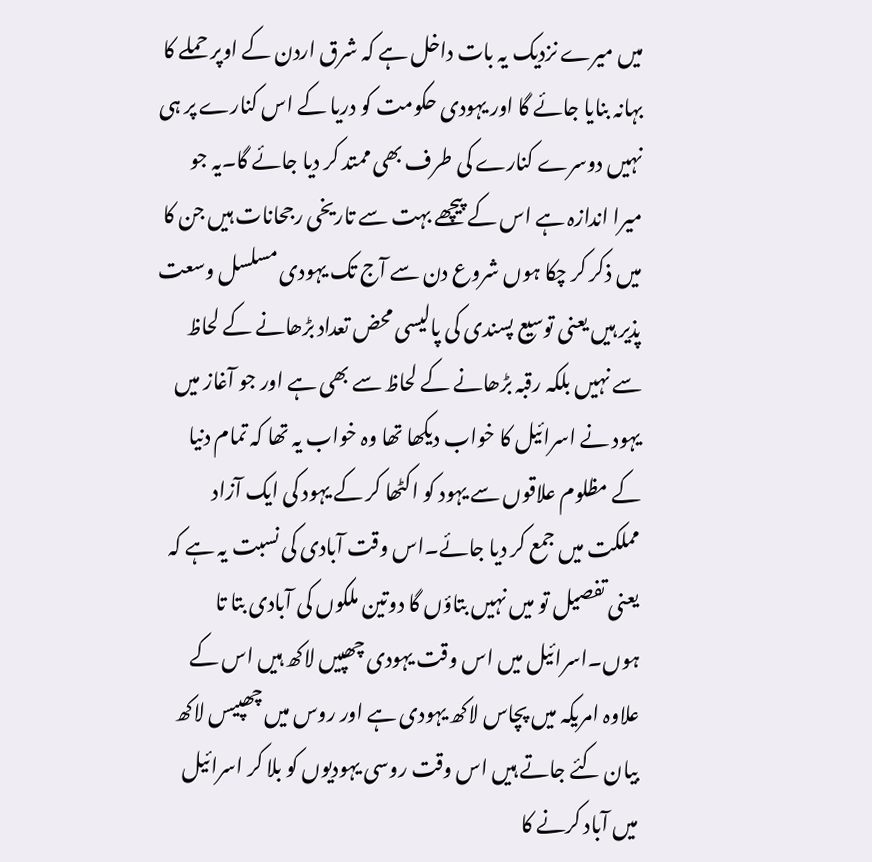میں میرے نزدیک یہ بات داخل ہے کہ شرق اردن کے اوپر حملے کا بہانہ بنایا جائے گا اور یہودی حکومت کو دریا کے اس کنارے پر ہی نہیں دوسرے کنارے کی طرف بھی ممتد کر دیا جائے گا۔یہ جو میرا اندازہ ہے اس کے پیچھے بہت سے تاریخی رجحانات ہیں جن کا میں ذکر کر چکا ہوں شروع دن سے آج تک یہودی مسلسل وسعت پذیر ہیں یعنی توسیع پسندی کی پالیسی محض تعداد بڑھانے کے لحاظ سے نہیں بلکہ رقبہ بڑھانے کے لحاظ سے بھی ہے اور جو آغاز میں یہود نے اسرائیل کا خواب دیکھا تھا وہ خواب یہ تھا کہ تمام دنیا کے مظلوم علاقوں سے یہود کو اکٹھا کر کے یہود کی ایک آزاد مملکت میں جمع کر دیا جائے۔اس وقت آبادی کی نسبت یہ ہے کہ یعنی تفصیل تو میں نہیں بتاؤں گا دوتین ملکوں کی آبادی بتا تا ہوں۔اسرائیل میں اس وقت یہودی چھپیں لاکھ ہیں اس کے علاوہ امریکہ میں پچاس لاکھ یہودی ہے اور روس میں چھپیس لاکھ بیان کئے جاتے ہیں اس وقت روسی یہودیوں کو بلا کر اسرائیل میں آباد کرنے کا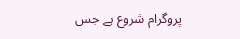پروگرام شروع ہے جس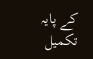کے پایہ تکمیل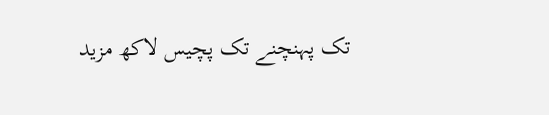تک پہنچنے تک پچیس لاکھ مزید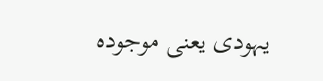یہودی یعنی موجودہ